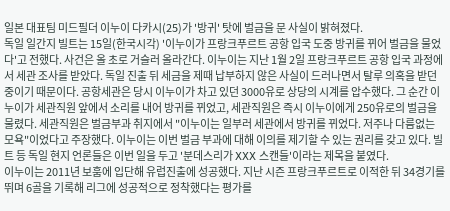일본 대표팀 미드필더 이누이 다카시(25)가 '방귀' 탓에 벌금을 문 사실이 밝혀졌다.
독일 일간지 빌트는 15일(한국시각) '이누이가 프랑크푸르트 공항 입국 도중 방귀를 뀌어 벌금을 물었다'고 전했다. 사건은 올 초로 거슬러 올라간다. 이누이는 지난 1월 2일 프랑크푸르트 공항 입국 과정에서 세관 조사를 받았다. 독일 진출 뒤 세금을 제때 납부하지 않은 사실이 드러나면서 탈루 의혹을 받던 중이기 때문이다. 공항세관은 당시 이누이가 차고 있던 3000유로 상당의 시계를 압수했다. 그 순간 이누이가 세관직원 앞에서 소리를 내어 방귀를 뀌었고, 세관직원은 즉시 이누이에게 250유로의 벌금을 물렸다. 세관직원은 벌금부과 취지에서 "이누이는 일부러 세관에서 방귀를 뀌었다. 저주나 다름없는 모욕"이었다고 주장했다. 이누이는 이번 벌금 부과에 대해 이의를 제기할 수 있는 권리를 갖고 있다. 빌트 등 독일 현지 언론들은 이번 일을 두고 '분데스리가 XXX 스캔들'이라는 제목을 붙였다.
이누이는 2011년 보훔에 입단해 유럽진출에 성공했다. 지난 시즌 프랑크푸르트로 이적한 뒤 34경기를 뛰며 6골을 기록해 리그에 성공적으로 정착했다는 평가를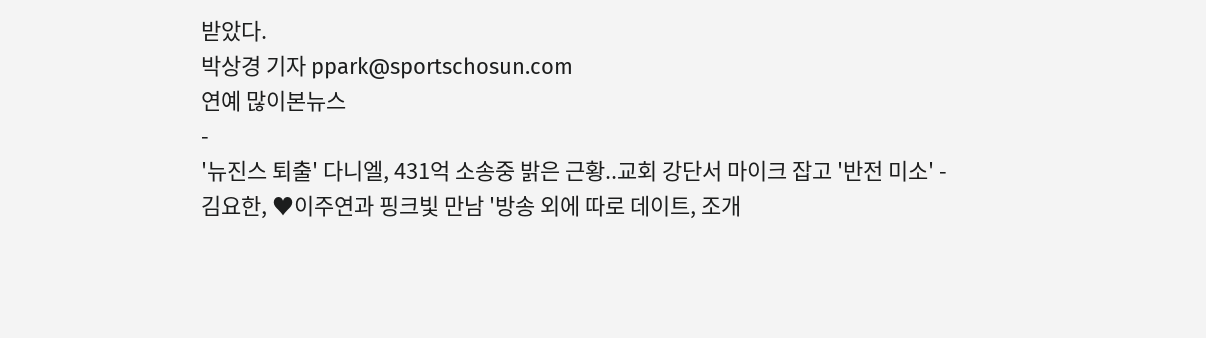받았다.
박상경 기자 ppark@sportschosun.com
연예 많이본뉴스
-
'뉴진스 퇴출' 다니엘, 431억 소송중 밝은 근황..교회 강단서 마이크 잡고 '반전 미소' -
김요한, ♥이주연과 핑크빛 만남 '방송 외에 따로 데이트, 조개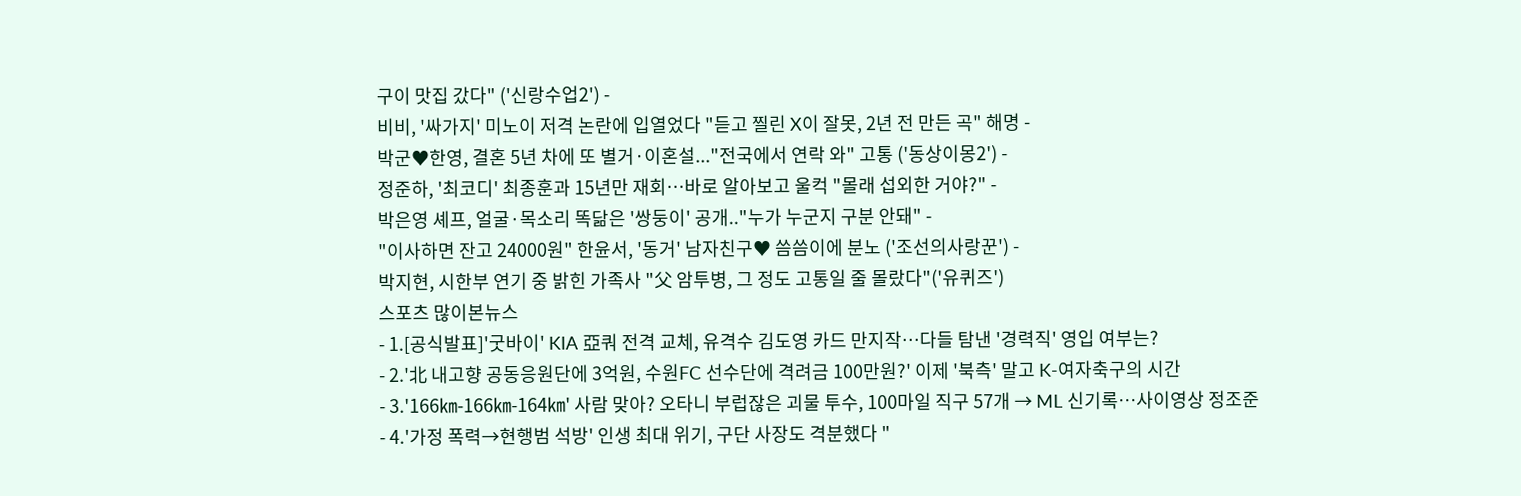구이 맛집 갔다" ('신랑수업2') -
비비, '싸가지' 미노이 저격 논란에 입열었다 "듣고 찔린 X이 잘못, 2년 전 만든 곡" 해명 -
박군♥한영, 결혼 5년 차에 또 별거·이혼설..."전국에서 연락 와" 고통 ('동상이몽2') -
정준하, '최코디' 최종훈과 15년만 재회…바로 알아보고 울컥 "몰래 섭외한 거야?" -
박은영 셰프, 얼굴·목소리 똑닮은 '쌍둥이' 공개.."누가 누군지 구분 안돼" -
"이사하면 잔고 24000원" 한윤서, '동거' 남자친구♥ 씀씀이에 분노 ('조선의사랑꾼') -
박지현, 시한부 연기 중 밝힌 가족사 "父 암투병, 그 정도 고통일 줄 몰랐다"('유퀴즈')
스포츠 많이본뉴스
- 1.[공식발표]'굿바이' KIA 亞쿼 전격 교체, 유격수 김도영 카드 만지작…다들 탐낸 '경력직' 영입 여부는?
- 2.'北 내고향 공동응원단에 3억원, 수원FC 선수단에 격려금 100만원?' 이제 '북측' 말고 K-여자축구의 시간
- 3.'166㎞-166㎞-164㎞' 사람 맞아? 오타니 부럽잖은 괴물 투수, 100마일 직구 57개 → ML 신기록…사이영상 정조준
- 4.'가정 폭력→현행범 석방' 인생 최대 위기, 구단 사장도 격분했다 "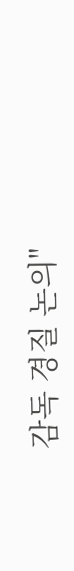감독 경질 논의"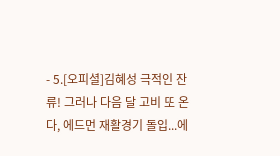- 5.[오피셜]김혜성 극적인 잔류! 그러나 다음 달 고비 또 온다, 에드먼 재활경기 돌입...에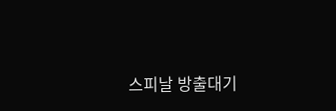스피날 방출대기